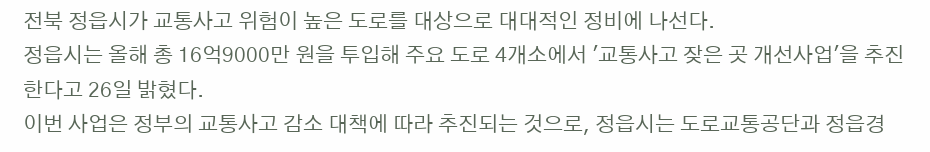전북 정읍시가 교통사고 위험이 높은 도로를 대상으로 대대적인 정비에 나선다.
정읍시는 올해 총 16억9000만 원을 투입해 주요 도로 4개소에서 '교통사고 잦은 곳 개선사업'을 추진한다고 26일 밝혔다.
이번 사업은 정부의 교통사고 감소 대책에 따라 추진되는 것으로, 정읍시는 도로교통공단과 정읍경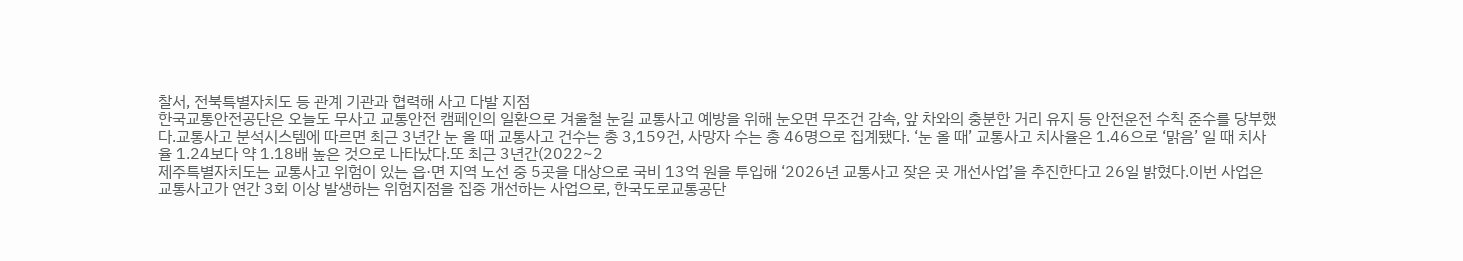찰서, 전북특별자치도 등 관계 기관과 협력해 사고 다발 지점
한국교통안전공단은 오늘도 무사고 교통안전 캠페인의 일환으로 겨울철 눈길 교통사고 예방을 위해 눈오면 무조건 감속, 앞 차와의 충분한 거리 유지 등 안전운전 수칙 준수를 당부했다.교통사고 분석시스템에 따르면 최근 3년간 눈 올 때 교통사고 건수는 총 3,159건, 사망자 수는 총 46명으로 집계됐다. ‘눈 올 때’ 교통사고 치사율은 1.46으로 ‘맑음’ 일 때 치사율 1.24보다 약 1.18배 높은 것으로 나타났다.또 최근 3년간(2022~2
제주특별자치도는 교통사고 위험이 있는 읍·면 지역 노선 중 5곳을 대상으로 국비 13억 원을 투입해 ‘2026년 교통사고 잦은 곳 개선사업’을 추진한다고 26일 밝혔다.이번 사업은 교통사고가 연간 3회 이상 발생하는 위험지점을 집중 개선하는 사업으로, 한국도로교통공단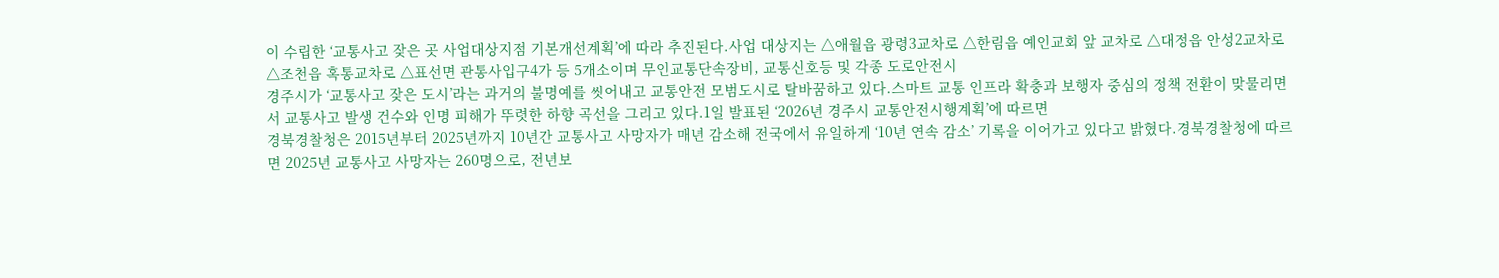이 수립한 ‘교통사고 잦은 곳 사업대상지점 기본개선계획’에 따라 추진된다.사업 대상지는 △애월읍 광령3교차로 △한림읍 예인교회 앞 교차로 △대정읍 안성2교차로 △조천읍 혹통교차로 △표선면 관통사입구4가 등 5개소이며 무인교통단속장비, 교통신호등 및 각종 도로안전시
경주시가 ‘교통사고 잦은 도시’라는 과거의 불명예를 씻어내고 교통안전 모범도시로 탈바꿈하고 있다.스마트 교통 인프라 확충과 보행자 중심의 정책 전환이 맞물리면서 교통사고 발생 건수와 인명 피해가 뚜렷한 하향 곡선을 그리고 있다.1일 발표된 ‘2026년 경주시 교통안전시행계획’에 따르면
경북경찰청은 2015년부터 2025년까지 10년간 교통사고 사망자가 매년 감소해 전국에서 유일하게 ‘10년 연속 감소’ 기록을 이어가고 있다고 밝혔다.경북경찰청에 따르면 2025년 교통사고 사망자는 260명으로, 전년보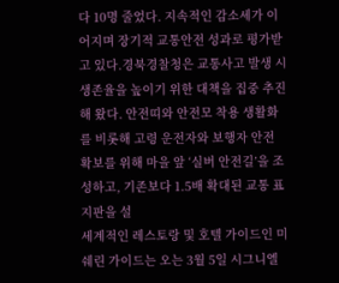다 10명 줄었다. 지속적인 감소세가 이어지며 장기적 교통안전 성과로 평가받고 있다.경북경찰청은 교통사고 발생 시 생존율을 높이기 위한 대책을 집중 추진해 왔다. 안전띠와 안전모 착용 생활화를 비롯해 고령 운전자와 보행자 안전 확보를 위해 마을 앞 ‘실버 안전길’을 조성하고, 기존보다 1.5배 확대된 교통 표지판을 설
세계적인 레스토랑 및 호텔 가이드인 미쉐린 가이드는 오는 3월 5일 시그니엘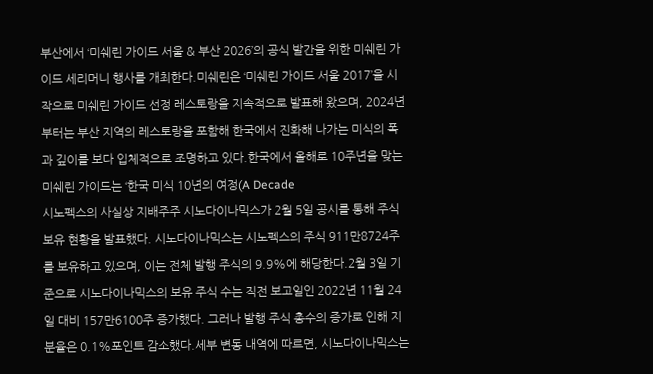부산에서 ‘미쉐린 가이드 서울 & 부산 2026’의 공식 발간을 위한 미쉐린 가이드 세리머니 행사를 개최한다.미쉐린은 ‘미쉐린 가이드 서울 2017’을 시작으로 미쉐린 가이드 선정 레스토랑을 지속적으로 발표해 왔으며, 2024년부터는 부산 지역의 레스토랑을 포함해 한국에서 진화해 나가는 미식의 폭과 깊이를 보다 입체적으로 조명하고 있다.한국에서 올해로 10주년을 맞는 미쉐린 가이드는 ‘한국 미식 10년의 여정(A Decade
시노펙스의 사실상 지배주주 시노다이나믹스가 2월 5일 공시를 통해 주식 보유 현황을 발표했다. 시노다이나믹스는 시노펙스의 주식 911만8724주를 보유하고 있으며, 이는 전체 발행 주식의 9.9%에 해당한다.2월 3일 기준으로 시노다이나믹스의 보유 주식 수는 직전 보고일인 2022년 11월 24일 대비 157만6100주 증가했다. 그러나 발행 주식 총수의 증가로 인해 지분율은 0.1%포인트 감소했다.세부 변동 내역에 따르면, 시노다이나믹스는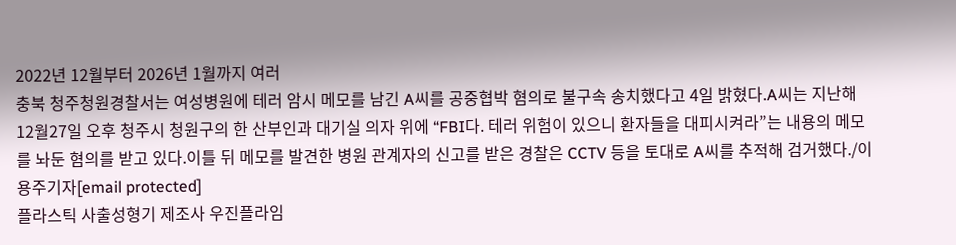2022년 12월부터 2026년 1월까지 여러
충북 청주청원경찰서는 여성병원에 테러 암시 메모를 남긴 A씨를 공중협박 혐의로 불구속 송치했다고 4일 밝혔다.A씨는 지난해 12월27일 오후 청주시 청원구의 한 산부인과 대기실 의자 위에 “FBI다. 테러 위험이 있으니 환자들을 대피시켜라”는 내용의 메모를 놔둔 혐의를 받고 있다.이틀 뒤 메모를 발견한 병원 관계자의 신고를 받은 경찰은 CCTV 등을 토대로 A씨를 추적해 검거했다./이용주기자[email protected]
플라스틱 사출성형기 제조사 우진플라임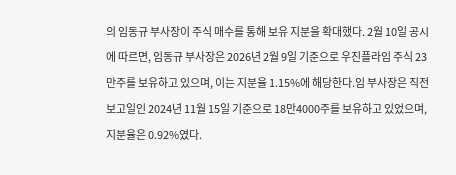의 임동규 부사장이 주식 매수를 통해 보유 지분을 확대했다. 2월 10일 공시에 따르면, 임동규 부사장은 2026년 2월 9일 기준으로 우진플라임 주식 23만주를 보유하고 있으며, 이는 지분율 1.15%에 해당한다.임 부사장은 직전 보고일인 2024년 11월 15일 기준으로 18만4000주를 보유하고 있었으며, 지분율은 0.92%였다.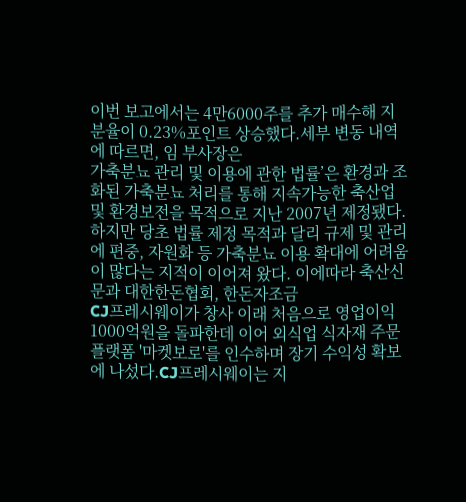이번 보고에서는 4만6000주를 추가 매수해 지분율이 0.23%포인트 상승했다.세부 변동 내역에 따르면, 임 부사장은
가축분뇨 관리 및 이용에 관한 법률’은 환경과 조화된 가축분뇨 처리를 통해 지속가능한 축산업및 환경보전을 목적으로 지난 2007년 제정됐다. 하지만 당초 법률 제정 목적과 달리 규제 및 관리에 편중, 자원화 등 가축분뇨 이용 확대에 어려움이 많다는 지적이 이어져 왔다. 이에따라 축산신문과 대한한돈협회, 한돈자조금
CJ프레시웨이가 창사 이래 처음으로 영업이익1000억원을 돌파한데 이어 외식업 식자재 주문 플랫폼 '마켓보로'를 인수하며 장기 수익성 확보에 나섰다.CJ프레시웨이는 지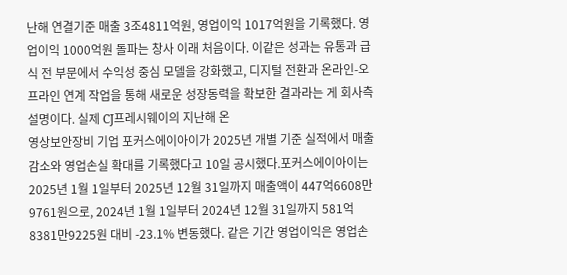난해 연결기준 매출 3조4811억원, 영업이익 1017억원을 기록했다. 영업이익 1000억원 돌파는 창사 이래 처음이다. 이같은 성과는 유통과 급식 전 부문에서 수익성 중심 모델을 강화했고, 디지털 전환과 온라인-오프라인 연계 작업을 통해 새로운 성장동력을 확보한 결과라는 게 회사측 설명이다. 실제 CJ프레시웨이의 지난해 온
영상보안장비 기업 포커스에이아이가 2025년 개별 기준 실적에서 매출 감소와 영업손실 확대를 기록했다고 10일 공시했다.포커스에이아이는 2025년 1월 1일부터 2025년 12월 31일까지 매출액이 447억6608만9761원으로, 2024년 1월 1일부터 2024년 12월 31일까지 581억8381만9225원 대비 -23.1% 변동했다. 같은 기간 영업이익은 영업손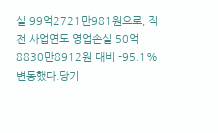실 99억2721만981원으로, 직전 사업연도 영업손실 50억8830만8912원 대비 -95.1% 변동했다.당기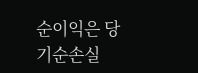순이익은 당기순손실